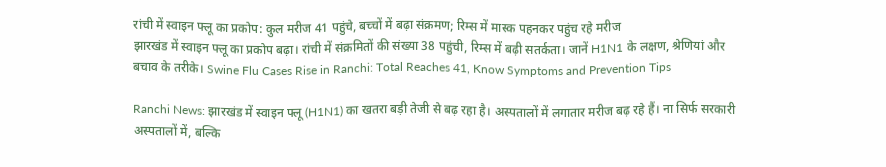रांची में स्वाइन फ्लू का प्रकोप: कुल मरीज 41 पहुंचे, बच्चों में बढ़ा संक्रमण; रिम्स में मास्क पहनकर पहुंच रहे मरीज
झारखंड में स्वाइन फ्लू का प्रकोप बढ़ा। रांची में संक्रमितों की संख्या 38 पहुंची, रिम्स में बढ़ी सतर्कता। जानें H1N1 के लक्षण, श्रेणियां और बचाव के तरीके। Swine Flu Cases Rise in Ranchi: Total Reaches 41, Know Symptoms and Prevention Tips

Ranchi News: झारखंड में स्वाइन फ्लू (H1N1) का खतरा बड़ी तेजी से बढ़ रहा है। अस्पतालों में लगातार मरीज बढ़ रहे हैं। ना सिर्फ सरकारी अस्पतालों में, बल्कि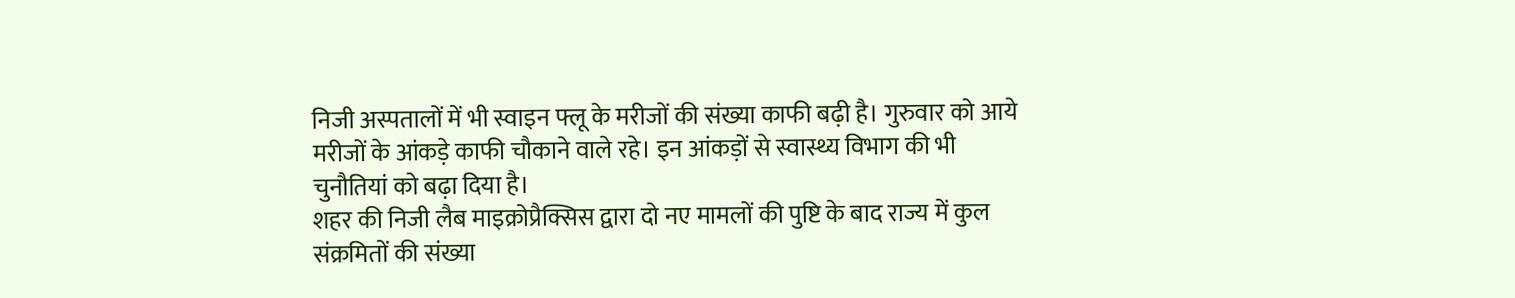निजी अस्पतालों में भी स्वाइन फ्लू के मरीजों की संख्या काफी बढ़ी है। गुरुवार को आये मरीजों के आंकड़े काफी चौकाने वाले रहे। इन आंकड़ों से स्वास्थ्य विभाग की भी चुनौतियां को बढ़ा दिया है।
शहर की निजी लैब माइक्रोप्रैक्सिस द्वारा दो नए मामलों की पुष्टि के बाद राज्य में कुल संक्रमितों की संख्या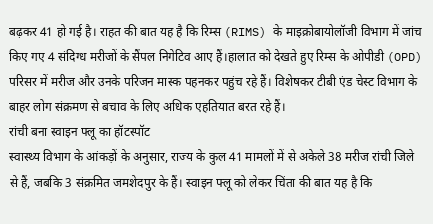बढ़कर 41 हो गई है। राहत की बात यह है कि रिम्स (RIMS) के माइक्रोबायोलॉजी विभाग में जांच किए गए 4 संदिग्ध मरीजों के सैंपल निगेटिव आए हैं।हालात को देखते हुए रिम्स के ओपीडी (OPD) परिसर में मरीज और उनके परिजन मास्क पहनकर पहुंच रहे हैं। विशेषकर टीबी एंड चेस्ट विभाग के बाहर लोग संक्रमण से बचाव के लिए अधिक एहतियात बरत रहे हैं।
रांची बना स्वाइन फ्लू का हॉटस्पॉट
स्वास्थ्य विभाग के आंकड़ों के अनुसार, राज्य के कुल 41 मामलों में से अकेले 38 मरीज रांची जिले से हैं, जबकि 3 संक्रमित जमशेदपुर के हैं। स्वाइन फ्लू को लेकर चिंता की बात यह है कि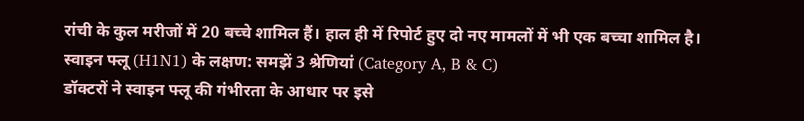रांची के कुल मरीजों में 20 बच्चे शामिल हैं। हाल ही में रिपोर्ट हुए दो नए मामलों में भी एक बच्चा शामिल है।
स्वाइन फ्लू (H1N1) के लक्षण: समझें 3 श्रेणियां (Category A, B & C)
डॉक्टरों ने स्वाइन फ्लू की गंभीरता के आधार पर इसे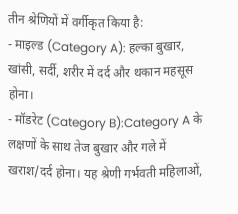तीन श्रेणियों में वर्गीकृत किया है:
- माइल्ड (Category A): हल्का बुखार, खांसी, सर्दी, शरीर में दर्द और थकान महसूस होना।
- मॉडरेट (Category B):Category A के लक्षणों के साथ तेज बुखार और गले में खराश/दर्द होना। यह श्रेणी गर्भवती महिलाओं,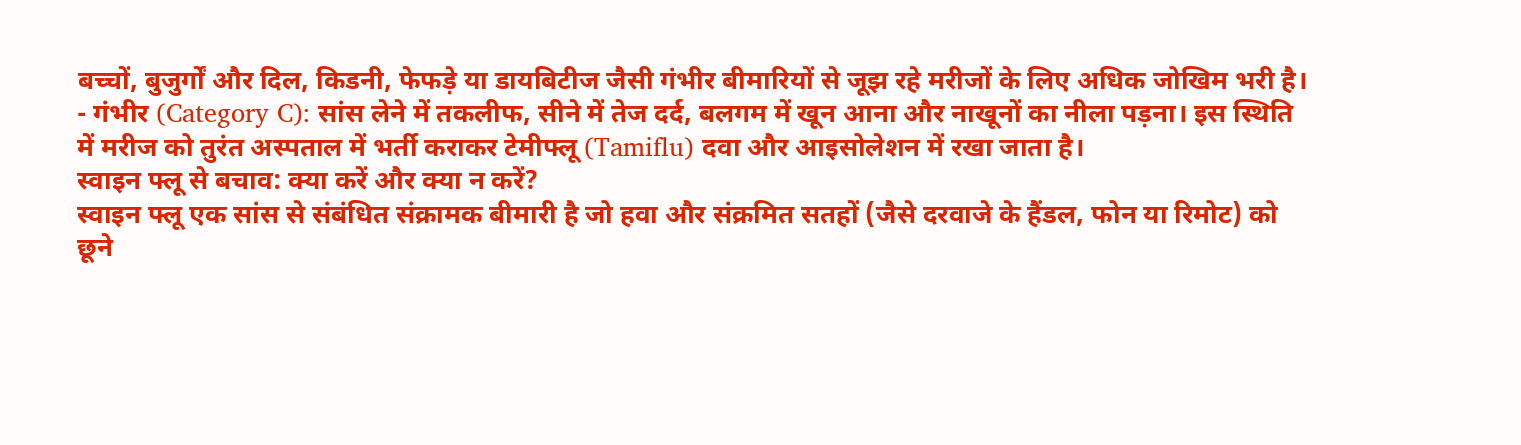बच्चों, बुजुर्गों और दिल, किडनी, फेफड़े या डायबिटीज जैसी गंभीर बीमारियों से जूझ रहे मरीजों के लिए अधिक जोखिम भरी है।
- गंभीर (Category C): सांस लेने में तकलीफ, सीने में तेज दर्द, बलगम में खून आना और नाखूनों का नीला पड़ना। इस स्थिति में मरीज को तुरंत अस्पताल में भर्ती कराकर टेमीफ्लू (Tamiflu) दवा और आइसोलेशन में रखा जाता है।
स्वाइन फ्लू से बचाव: क्या करें और क्या न करें?
स्वाइन फ्लू एक सांस से संबंधित संक्रामक बीमारी है जो हवा और संक्रमित सतहों (जैसे दरवाजे के हैंडल, फोन या रिमोट) को छूने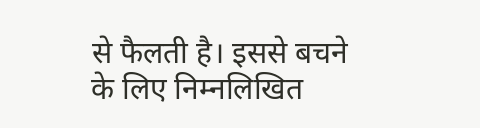से फैलती है। इससे बचने के लिए निम्नलिखित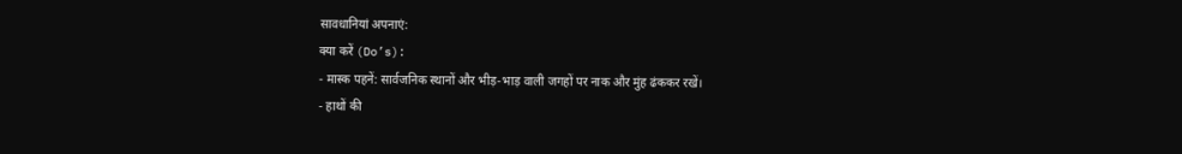सावधानियां अपनाएं:
क्या करें (Do’s):
- मास्क पहनें: सार्वजनिक स्थानों और भीड़-भाड़ वाली जगहों पर नाक और मुंह ढंककर रखें।
- हाथों की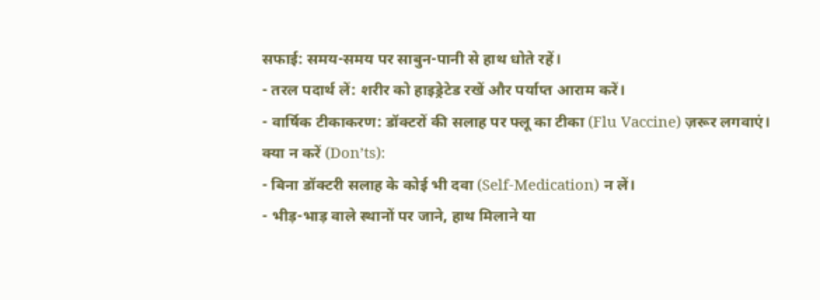सफाई: समय-समय पर साबुन-पानी से हाथ धोते रहें।
- तरल पदार्थ लें: शरीर को हाइड्रेटेड रखें और पर्याप्त आराम करें।
- वार्षिक टीकाकरण: डॉक्टरों की सलाह पर फ्लू का टीका (Flu Vaccine) ज़रूर लगवाएं।
क्या न करें (Don’ts):
- बिना डॉक्टरी सलाह के कोई भी दवा (Self-Medication) न लें।
- भीड़-भाड़ वाले स्थानों पर जाने, हाथ मिलाने या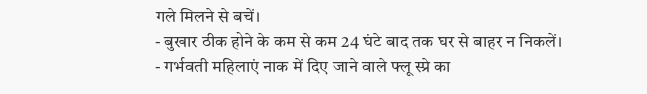गले मिलने से बचें।
- बुखार ठीक होने के कम से कम 24 घंटे बाद तक घर से बाहर न निकलें।
- गर्भवती महिलाएं नाक में दिए जाने वाले फ्लू स्प्रे का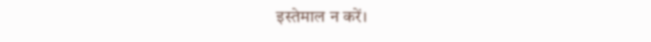इस्तेमाल न करें।